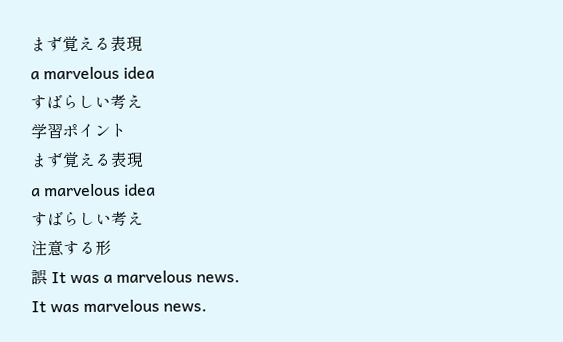まず覚える表現
a marvelous idea
すばらしい考え
学習ポイント
まず覚える表現
a marvelous idea
すばらしい考え
注意する形
誤 It was a marvelous news.
It was marvelous news.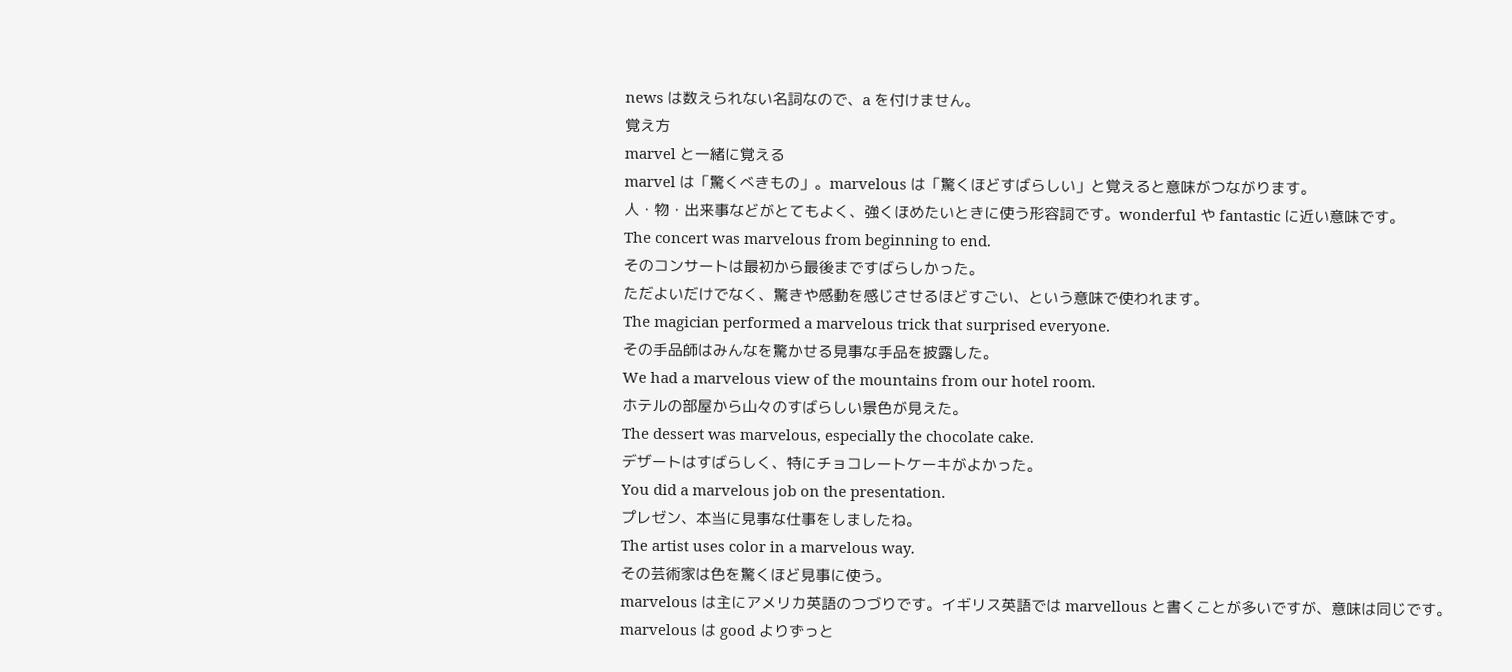news は数えられない名詞なので、a を付けません。
覚え方
marvel と一緒に覚える
marvel は「驚くべきもの」。marvelous は「驚くほどすばらしい」と覚えると意味がつながります。
人・物・出来事などがとてもよく、強くほめたいときに使う形容詞です。wonderful や fantastic に近い意味です。
The concert was marvelous from beginning to end.
そのコンサートは最初から最後まですばらしかった。
ただよいだけでなく、驚きや感動を感じさせるほどすごい、という意味で使われます。
The magician performed a marvelous trick that surprised everyone.
その手品師はみんなを驚かせる見事な手品を披露した。
We had a marvelous view of the mountains from our hotel room.
ホテルの部屋から山々のすばらしい景色が見えた。
The dessert was marvelous, especially the chocolate cake.
デザートはすばらしく、特にチョコレートケーキがよかった。
You did a marvelous job on the presentation.
プレゼン、本当に見事な仕事をしましたね。
The artist uses color in a marvelous way.
その芸術家は色を驚くほど見事に使う。
marvelous は主にアメリカ英語のつづりです。イギリス英語では marvellous と書くことが多いですが、意味は同じです。
marvelous は good よりずっと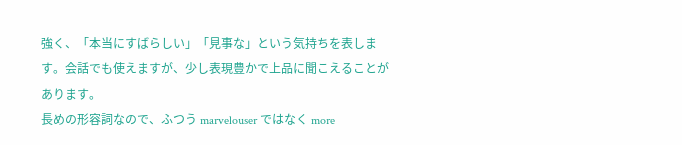強く、「本当にすばらしい」「見事な」という気持ちを表します。会話でも使えますが、少し表現豊かで上品に聞こえることがあります。
長めの形容詞なので、ふつう marvelouser ではなく more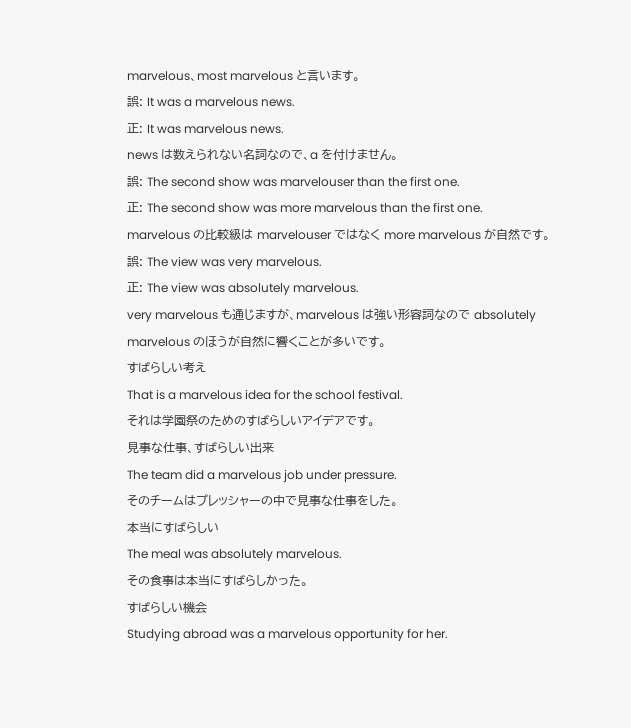marvelous、most marvelous と言います。
誤: It was a marvelous news.
正: It was marvelous news.
news は数えられない名詞なので、a を付けません。
誤: The second show was marvelouser than the first one.
正: The second show was more marvelous than the first one.
marvelous の比較級は marvelouser ではなく more marvelous が自然です。
誤: The view was very marvelous.
正: The view was absolutely marvelous.
very marvelous も通じますが、marvelous は強い形容詞なので absolutely marvelous のほうが自然に響くことが多いです。
すばらしい考え
That is a marvelous idea for the school festival.
それは学園祭のためのすばらしいアイデアです。
見事な仕事、すばらしい出来
The team did a marvelous job under pressure.
そのチームはプレッシャーの中で見事な仕事をした。
本当にすばらしい
The meal was absolutely marvelous.
その食事は本当にすばらしかった。
すばらしい機会
Studying abroad was a marvelous opportunity for her.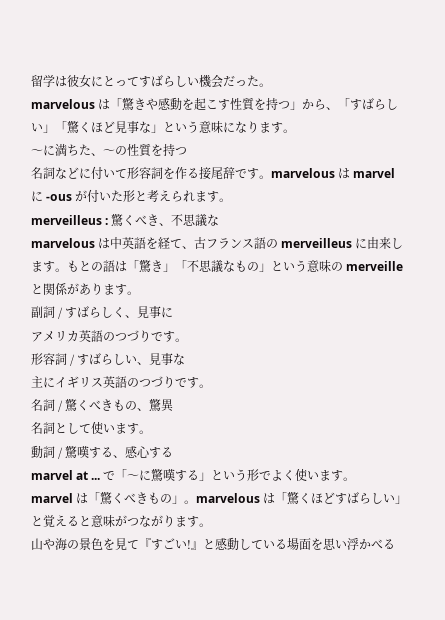留学は彼女にとってすばらしい機会だった。
marvelous は「驚きや感動を起こす性質を持つ」から、「すばらしい」「驚くほど見事な」という意味になります。
〜に満ちた、〜の性質を持つ
名詞などに付いて形容詞を作る接尾辞です。marvelous は marvel に -ous が付いた形と考えられます。
merveilleus : 驚くべき、不思議な
marvelous は中英語を経て、古フランス語の merveilleus に由来します。もとの語は「驚き」「不思議なもの」という意味の merveille と関係があります。
副詞 / すばらしく、見事に
アメリカ英語のつづりです。
形容詞 / すばらしい、見事な
主にイギリス英語のつづりです。
名詞 / 驚くべきもの、驚異
名詞として使います。
動詞 / 驚嘆する、感心する
marvel at ... で「〜に驚嘆する」という形でよく使います。
marvel は「驚くべきもの」。marvelous は「驚くほどすばらしい」と覚えると意味がつながります。
山や海の景色を見て『すごい!』と感動している場面を思い浮かべる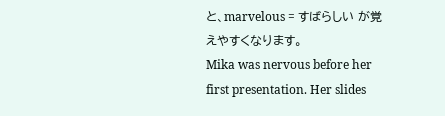と、marvelous = すばらしい が覚えやすくなります。
Mika was nervous before her first presentation. Her slides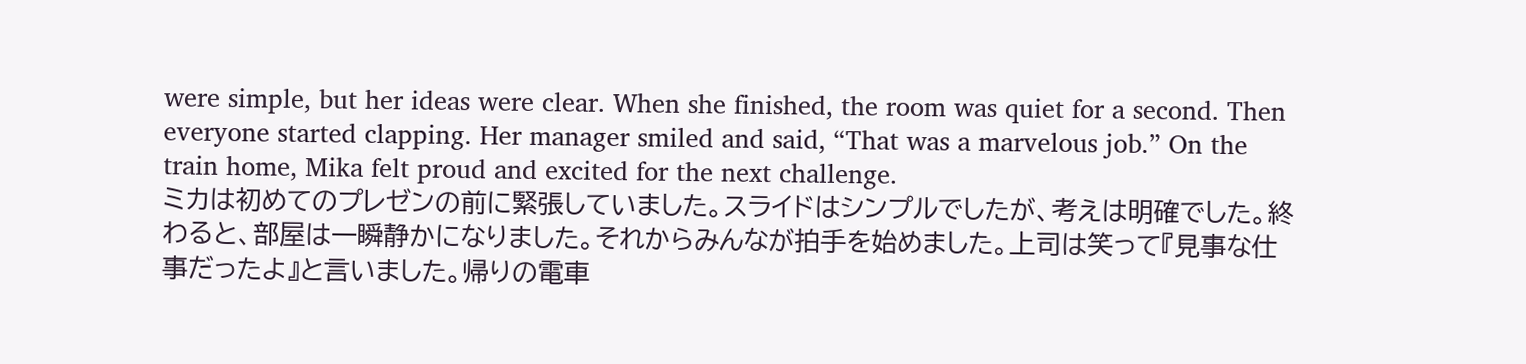were simple, but her ideas were clear. When she finished, the room was quiet for a second. Then everyone started clapping. Her manager smiled and said, “That was a marvelous job.” On the train home, Mika felt proud and excited for the next challenge.
ミカは初めてのプレゼンの前に緊張していました。スライドはシンプルでしたが、考えは明確でした。終わると、部屋は一瞬静かになりました。それからみんなが拍手を始めました。上司は笑って『見事な仕事だったよ』と言いました。帰りの電車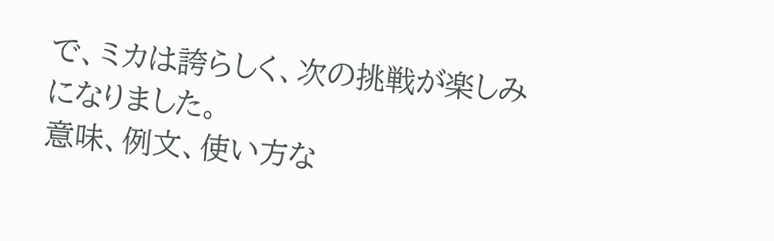で、ミカは誇らしく、次の挑戦が楽しみになりました。
意味、例文、使い方な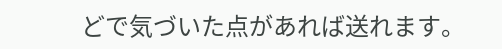どで気づいた点があれば送れます。